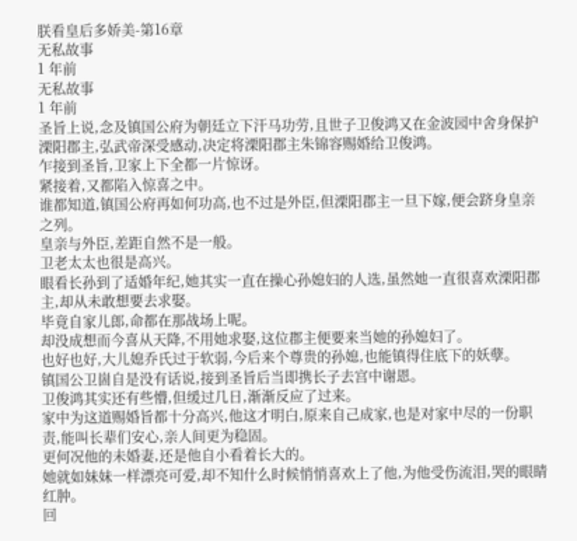朕看皇后多娇美-第16章
无私故事
1 年前
无私故事
1 年前
圣旨上说,念及镇国公府为朝廷立下汗马功劳,且世子卫俊鸿又在金波园中舍身保护溧阳郡主,弘武帝深受感动,决定将溧阳郡主朱锦容赐婚给卫俊鸿。
乍接到圣旨,卫家上下全都一片惊讶。
紧接着,又都陷入惊喜之中。
谁都知道,镇国公府再如何功高,也不过是外臣,但溧阳郡主一旦下嫁,便会跻身皇亲之列。
皇亲与外臣,差距自然不是一般。
卫老太太也很是高兴。
眼看长孙到了适婚年纪,她其实一直在操心孙媳妇的人选,虽然她一直很喜欢溧阳郡主,却从未敢想要去求娶。
毕竟自家儿郎,命都在那战场上呢。
却没成想而今喜从天降,不用她求娶,这位郡主便要来当她的孙媳妇了。
也好也好,大儿媳乔氏过于软弱,今后来个尊贵的孙媳,也能镇得住底下的妖孽。
镇国公卫崮自是没有话说,接到圣旨后当即携长子去宫中谢恩。
卫俊鸿其实还有些懵,但缓过几日,渐渐反应了过来。
家中为这道赐婚旨都十分高兴,他这才明白,原来自己成家,也是对家中尽的一份职责,能叫长辈们安心,亲人间更为稳固。
更何况他的未婚妻,还是他自小看着长大的。
她就如妹妹一样漂亮可爱,却不知什么时候悄悄喜欢上了他,为他受伤流泪,哭的眼睛红肿。
回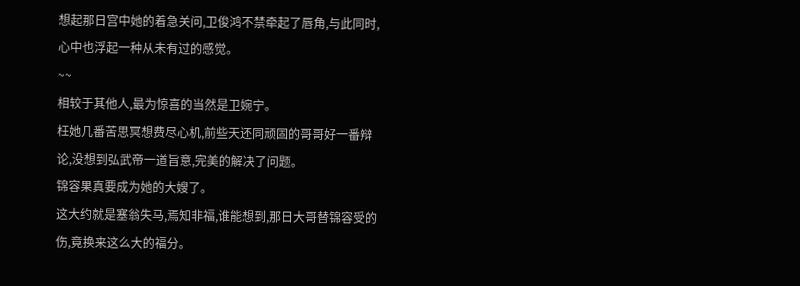想起那日宫中她的着急关问,卫俊鸿不禁牵起了唇角,与此同时,心中也浮起一种从未有过的感觉。
~~
相较于其他人,最为惊喜的当然是卫婉宁。
枉她几番苦思冥想费尽心机,前些天还同顽固的哥哥好一番辩论,没想到弘武帝一道旨意,完美的解决了问题。
锦容果真要成为她的大嫂了。
这大约就是塞翁失马,焉知非福,谁能想到,那日大哥替锦容受的伤,竟换来这么大的福分。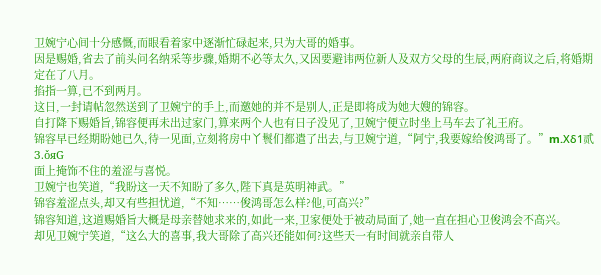卫婉宁心间十分感慨,而眼看着家中逐渐忙碌起来,只为大哥的婚事。
因是赐婚,省去了前头问名纳采等步骤,婚期不必等太久,又因要避讳两位新人及双方父母的生辰,两府商议之后,将婚期定在了八月。
掐指一算,已不到两月。
这日,一封请帖忽然送到了卫婉宁的手上,而邀她的并不是别人,正是即将成为她大嫂的锦容。
自打降下赐婚旨,锦容便再未出过家门,算来两个人也有日子没见了,卫婉宁便立时坐上马车去了礼王府。
锦容早已经期盼她已久,待一见面,立刻将房中丫鬟们都遣了出去,与卫婉宁道,“阿宁,我要嫁给俊鸿哥了。”m.Xδ1贰З.ǒяG
面上掩饰不住的羞涩与喜悦。
卫婉宁也笑道,“我盼这一天不知盼了多久,陛下真是英明神武。”
锦容羞涩点头,却又有些担忧道,“不知……俊鸿哥怎么样?他,可高兴?”
锦容知道,这道赐婚旨大概是母亲替她求来的,如此一来,卫家便处于被动局面了,她一直在担心卫俊鸿会不高兴。
却见卫婉宁笑道,“这么大的喜事,我大哥除了高兴还能如何?这些天一有时间就亲自带人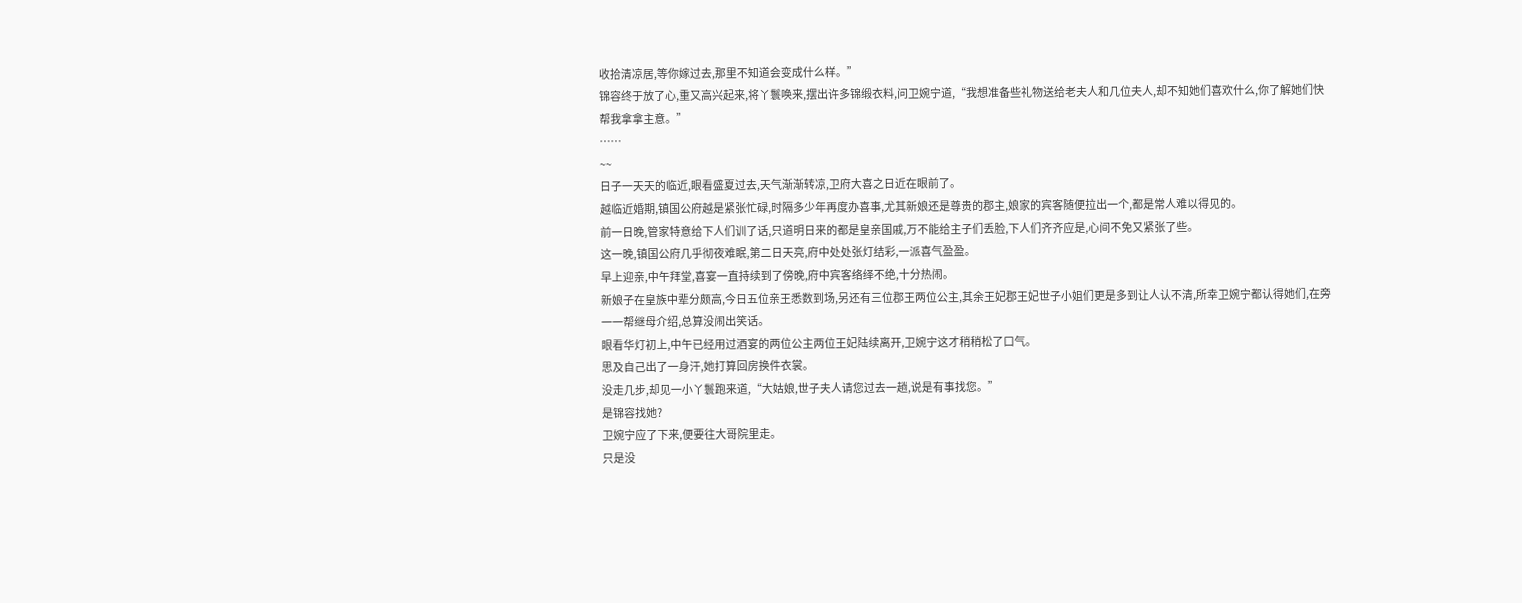收拾清凉居,等你嫁过去,那里不知道会变成什么样。”
锦容终于放了心,重又高兴起来,将丫鬟唤来,摆出许多锦缎衣料,问卫婉宁道,“我想准备些礼物送给老夫人和几位夫人,却不知她们喜欢什么,你了解她们快帮我拿拿主意。”
……
~~
日子一天天的临近,眼看盛夏过去,天气渐渐转凉,卫府大喜之日近在眼前了。
越临近婚期,镇国公府越是紧张忙碌,时隔多少年再度办喜事,尤其新娘还是尊贵的郡主,娘家的宾客随便拉出一个,都是常人难以得见的。
前一日晚,管家特意给下人们训了话,只道明日来的都是皇亲国戚,万不能给主子们丢脸,下人们齐齐应是,心间不免又紧张了些。
这一晚,镇国公府几乎彻夜难眠,第二日天亮,府中处处张灯结彩,一派喜气盈盈。
早上迎亲,中午拜堂,喜宴一直持续到了傍晚,府中宾客络绎不绝,十分热闹。
新娘子在皇族中辈分颇高,今日五位亲王悉数到场,另还有三位郡王两位公主,其余王妃郡王妃世子小姐们更是多到让人认不清,所幸卫婉宁都认得她们,在旁一一帮继母介绍,总算没闹出笑话。
眼看华灯初上,中午已经用过酒宴的两位公主两位王妃陆续离开,卫婉宁这才稍稍松了口气。
思及自己出了一身汗,她打算回房换件衣裳。
没走几步,却见一小丫鬟跑来道,“大姑娘,世子夫人请您过去一趟,说是有事找您。”
是锦容找她?
卫婉宁应了下来,便要往大哥院里走。
只是没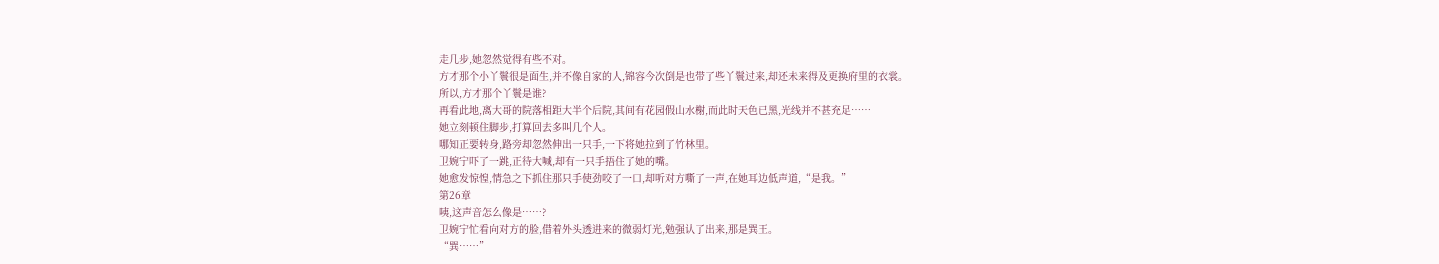走几步,她忽然觉得有些不对。
方才那个小丫鬟很是面生,并不像自家的人,锦容今次倒是也带了些丫鬟过来,却还未来得及更换府里的衣裳。
所以,方才那个丫鬟是谁?
再看此地,离大哥的院落相距大半个后院,其间有花园假山水榭,而此时天色已黑,光线并不甚充足……
她立刻顿住脚步,打算回去多叫几个人。
哪知正要转身,路旁却忽然伸出一只手,一下将她拉到了竹林里。
卫婉宁吓了一跳,正待大喊,却有一只手捂住了她的嘴。
她愈发惊惶,情急之下抓住那只手使劲咬了一口,却听对方嘶了一声,在她耳边低声道,“是我。”
第26章
咦,这声音怎么像是……?
卫婉宁忙看向对方的脸,借着外头透进来的微弱灯光,勉强认了出来,那是巽王。
“巽……”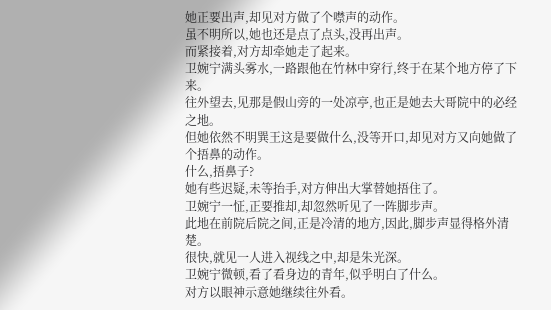她正要出声,却见对方做了个噤声的动作。
虽不明所以,她也还是点了点头,没再出声。
而紧接着,对方却牵她走了起来。
卫婉宁满头雾水,一路跟他在竹林中穿行,终于在某个地方停了下来。
往外望去,见那是假山旁的一处凉亭,也正是她去大哥院中的必经之地。
但她依然不明巽王这是要做什么,没等开口,却见对方又向她做了个捂鼻的动作。
什么,捂鼻子?
她有些迟疑,未等抬手,对方伸出大掌替她捂住了。
卫婉宁一怔,正要推却,却忽然听见了一阵脚步声。
此地在前院后院之间,正是冷清的地方,因此,脚步声显得格外清楚。
很快,就见一人进入视线之中,却是朱光深。
卫婉宁微顿,看了看身边的青年,似乎明白了什么。
对方以眼神示意她继续往外看。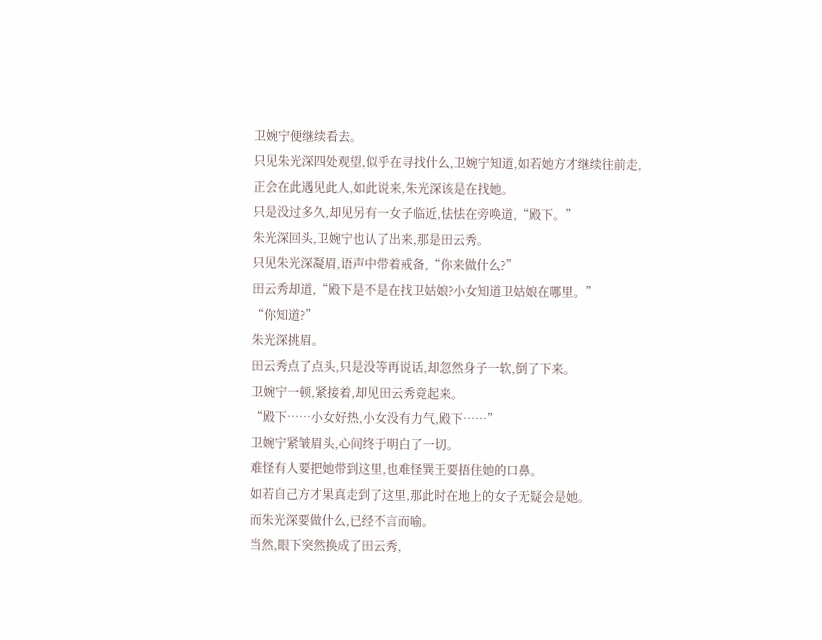卫婉宁便继续看去。
只见朱光深四处观望,似乎在寻找什么,卫婉宁知道,如若她方才继续往前走,正会在此遇见此人,如此说来,朱光深该是在找她。
只是没过多久,却见另有一女子临近,怯怯在旁唤道,“殿下。”
朱光深回头,卫婉宁也认了出来,那是田云秀。
只见朱光深凝眉,语声中带着戒备,“你来做什么?”
田云秀却道,“殿下是不是在找卫姑娘?小女知道卫姑娘在哪里。”
“你知道?”
朱光深挑眉。
田云秀点了点头,只是没等再说话,却忽然身子一软,倒了下来。
卫婉宁一顿,紧接着,却见田云秀竟起来。
“殿下……小女好热,小女没有力气,殿下……”
卫婉宁紧皱眉头,心间终于明白了一切。
难怪有人要把她带到这里,也难怪巽王要捂住她的口鼻。
如若自己方才果真走到了这里,那此时在地上的女子无疑会是她。
而朱光深要做什么,已经不言而喻。
当然,眼下突然换成了田云秀,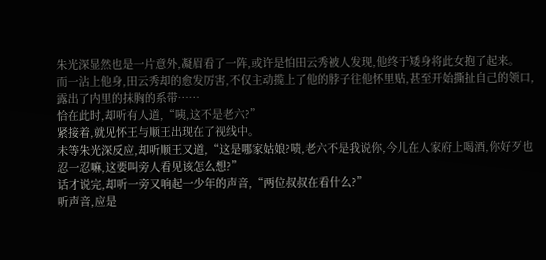朱光深显然也是一片意外,凝眉看了一阵,或许是怕田云秀被人发现,他终于矮身将此女抱了起来。
而一沾上他身,田云秀却的愈发厉害,不仅主动揽上了他的脖子往他怀里贴,甚至开始撕扯自己的领口,露出了内里的抹胸的系带……
恰在此时,却听有人道,“咦,这不是老六?”
紧接着,就见怀王与顺王出现在了视线中。
未等朱光深反应,却听顺王又道,“这是哪家姑娘?啧,老六不是我说你,今儿在人家府上喝酒,你好歹也忍一忍嘛,这要叫旁人看见该怎么想?”
话才说完,却听一旁又响起一少年的声音,“两位叔叔在看什么?”
听声音,应是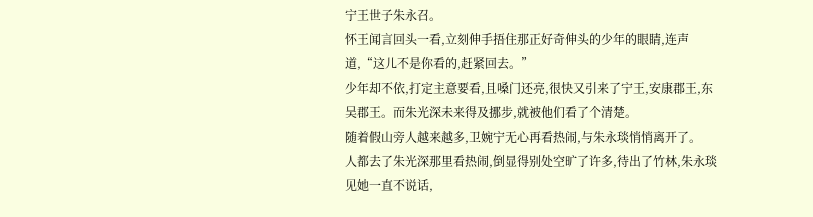宁王世子朱永召。
怀王闻言回头一看,立刻伸手捂住那正好奇伸头的少年的眼睛,连声道,“这儿不是你看的,赶紧回去。”
少年却不依,打定主意要看,且嗓门还亮,很快又引来了宁王,安康郡王,东吴郡王。而朱光深未来得及挪步,就被他们看了个清楚。
随着假山旁人越来越多,卫婉宁无心再看热闹,与朱永琰悄悄离开了。
人都去了朱光深那里看热闹,倒显得别处空旷了许多,待出了竹林,朱永琰见她一直不说话,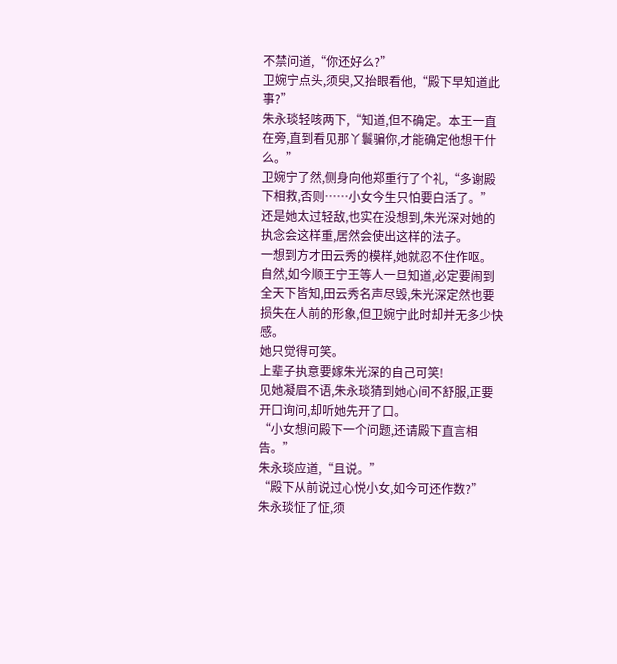不禁问道,“你还好么?”
卫婉宁点头,须臾,又抬眼看他,“殿下早知道此事?”
朱永琰轻咳两下,“知道,但不确定。本王一直在旁,直到看见那丫鬟骗你,才能确定他想干什么。”
卫婉宁了然,侧身向他郑重行了个礼,“多谢殿下相救,否则……小女今生只怕要白活了。”
还是她太过轻敌,也实在没想到,朱光深对她的执念会这样重,居然会使出这样的法子。
一想到方才田云秀的模样,她就忍不住作呕。
自然,如今顺王宁王等人一旦知道,必定要闹到全天下皆知,田云秀名声尽毁,朱光深定然也要损失在人前的形象,但卫婉宁此时却并无多少快感。
她只觉得可笑。
上辈子执意要嫁朱光深的自己可笑!
见她凝眉不语,朱永琰猜到她心间不舒服,正要开口询问,却听她先开了口。
“小女想问殿下一个问题,还请殿下直言相告。”
朱永琰应道,“且说。”
“殿下从前说过心悦小女,如今可还作数?”
朱永琰怔了怔,须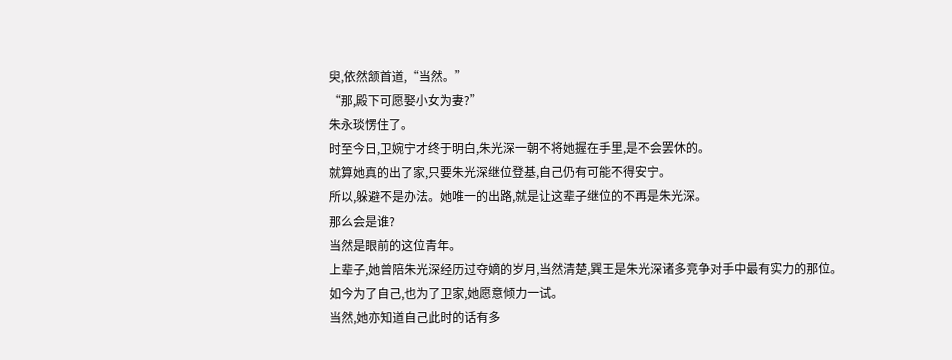臾,依然颔首道,“当然。”
“那,殿下可愿娶小女为妻?”
朱永琰愣住了。
时至今日,卫婉宁才终于明白,朱光深一朝不将她握在手里,是不会罢休的。
就算她真的出了家,只要朱光深继位登基,自己仍有可能不得安宁。
所以,躲避不是办法。她唯一的出路,就是让这辈子继位的不再是朱光深。
那么会是谁?
当然是眼前的这位青年。
上辈子,她曾陪朱光深经历过夺嫡的岁月,当然清楚,巽王是朱光深诸多竞争对手中最有实力的那位。
如今为了自己,也为了卫家,她愿意倾力一试。
当然,她亦知道自己此时的话有多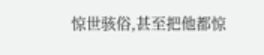惊世骇俗,甚至把他都惊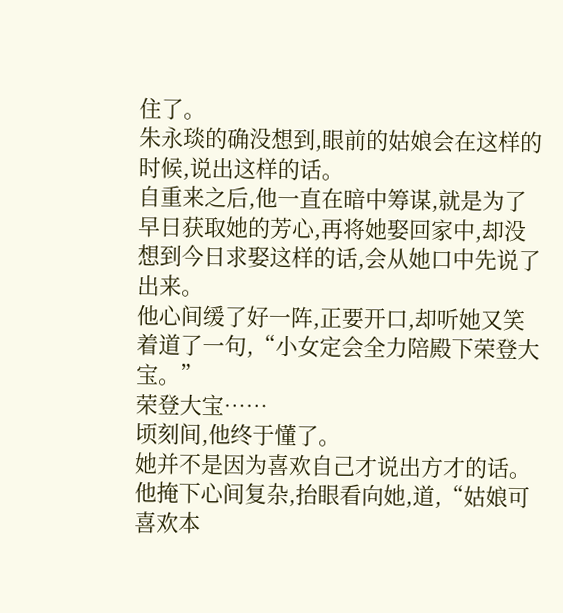住了。
朱永琰的确没想到,眼前的姑娘会在这样的时候,说出这样的话。
自重来之后,他一直在暗中筹谋,就是为了早日获取她的芳心,再将她娶回家中,却没想到今日求娶这样的话,会从她口中先说了出来。
他心间缓了好一阵,正要开口,却听她又笑着道了一句,“小女定会全力陪殿下荣登大宝。”
荣登大宝……
顷刻间,他终于懂了。
她并不是因为喜欢自己才说出方才的话。
他掩下心间复杂,抬眼看向她,道,“姑娘可喜欢本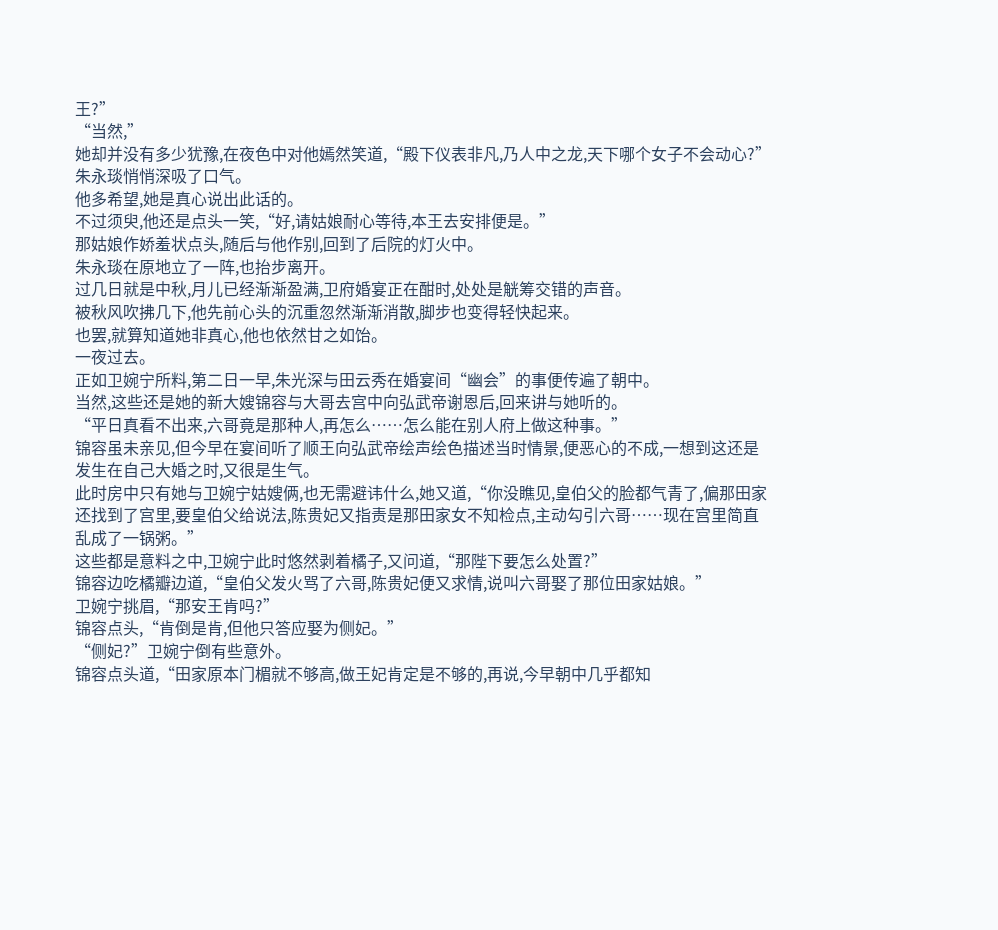王?”
“当然,”
她却并没有多少犹豫,在夜色中对他嫣然笑道,“殿下仪表非凡,乃人中之龙,天下哪个女子不会动心?”
朱永琰悄悄深吸了口气。
他多希望,她是真心说出此话的。
不过须臾,他还是点头一笑,“好,请姑娘耐心等待,本王去安排便是。”
那姑娘作娇羞状点头,随后与他作别,回到了后院的灯火中。
朱永琰在原地立了一阵,也抬步离开。
过几日就是中秋,月儿已经渐渐盈满,卫府婚宴正在酣时,处处是觥筹交错的声音。
被秋风吹拂几下,他先前心头的沉重忽然渐渐消散,脚步也变得轻快起来。
也罢,就算知道她非真心,他也依然甘之如饴。
一夜过去。
正如卫婉宁所料,第二日一早,朱光深与田云秀在婚宴间“幽会”的事便传遍了朝中。
当然,这些还是她的新大嫂锦容与大哥去宫中向弘武帝谢恩后,回来讲与她听的。
“平日真看不出来,六哥竟是那种人,再怎么……怎么能在别人府上做这种事。”
锦容虽未亲见,但今早在宴间听了顺王向弘武帝绘声绘色描述当时情景,便恶心的不成,一想到这还是发生在自己大婚之时,又很是生气。
此时房中只有她与卫婉宁姑嫂俩,也无需避讳什么,她又道,“你没瞧见,皇伯父的脸都气青了,偏那田家还找到了宫里,要皇伯父给说法,陈贵妃又指责是那田家女不知检点,主动勾引六哥……现在宫里简直乱成了一锅粥。”
这些都是意料之中,卫婉宁此时悠然剥着橘子,又问道,“那陛下要怎么处置?”
锦容边吃橘瓣边道,“皇伯父发火骂了六哥,陈贵妃便又求情,说叫六哥娶了那位田家姑娘。”
卫婉宁挑眉,“那安王肯吗?”
锦容点头,“肯倒是肯,但他只答应娶为侧妃。”
“侧妃?”卫婉宁倒有些意外。
锦容点头道,“田家原本门楣就不够高,做王妃肯定是不够的,再说,今早朝中几乎都知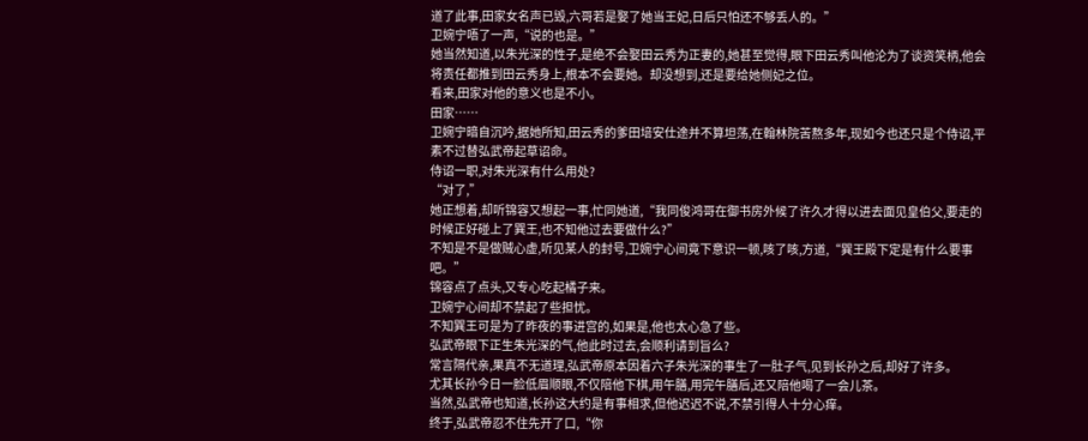道了此事,田家女名声已毁,六哥若是娶了她当王妃,日后只怕还不够丢人的。”
卫婉宁唔了一声,“说的也是。”
她当然知道,以朱光深的性子,是绝不会娶田云秀为正妻的,她甚至觉得,眼下田云秀叫他沦为了谈资笑柄,他会将责任都推到田云秀身上,根本不会要她。却没想到,还是要给她侧妃之位。
看来,田家对他的意义也是不小。
田家……
卫婉宁暗自沉吟,据她所知,田云秀的爹田培安仕途并不算坦荡,在翰林院苦熬多年,现如今也还只是个侍诏,平素不过替弘武帝起草诏命。
侍诏一职,对朱光深有什么用处?
“对了,”
她正想着,却听锦容又想起一事,忙同她道,“我同俊鸿哥在御书房外候了许久才得以进去面见皇伯父,要走的时候正好碰上了巽王,也不知他过去要做什么?”
不知是不是做贼心虚,听见某人的封号,卫婉宁心间竟下意识一顿,咳了咳,方道,“巽王殿下定是有什么要事吧。”
锦容点了点头,又专心吃起橘子来。
卫婉宁心间却不禁起了些担忧。
不知巽王可是为了昨夜的事进宫的,如果是,他也太心急了些。
弘武帝眼下正生朱光深的气,他此时过去,会顺利请到旨么?
常言隔代亲,果真不无道理,弘武帝原本因着六子朱光深的事生了一肚子气,见到长孙之后,却好了许多。
尤其长孙今日一脸低眉顺眼,不仅陪他下棋,用午膳,用完午膳后,还又陪他喝了一会儿茶。
当然,弘武帝也知道,长孙这大约是有事相求,但他迟迟不说,不禁引得人十分心痒。
终于,弘武帝忍不住先开了口,“你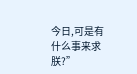今日,可是有什么事来求朕?”